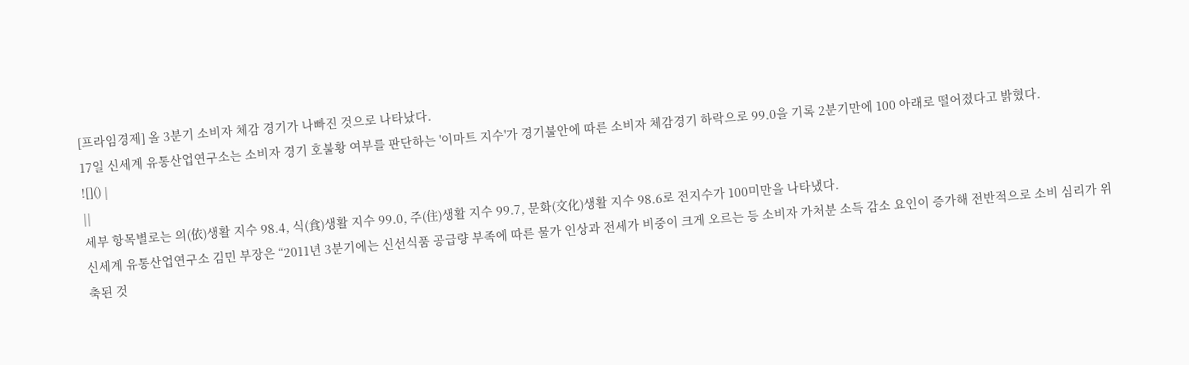[프라임경제] 올 3분기 소비자 체감 경기가 나빠진 것으로 나타났다.
17일 신세계 유통산업연구소는 소비자 경기 호불황 여부를 판단하는 '이마트 지수'가 경기불안에 따른 소비자 체감경기 하락으로 99.0을 기록 2분기만에 100 아래로 떨어졌다고 밝혔다.
![]() |
||
세부 항목별로는 의(依)생활 지수 98.4, 식(食)생활 지수 99.0, 주(住)생활 지수 99.7, 문화(文化)생활 지수 98.6로 전지수가 100미만을 나타냈다.
신세계 유통산업연구소 김민 부장은 “2011년 3분기에는 신선식품 공급량 부족에 따른 물가 인상과 전세가 비중이 크게 오르는 등 소비자 가처분 소득 감소 요인이 증가해 전반적으로 소비 심리가 위축된 것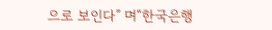으로 보인다” 며“한국은행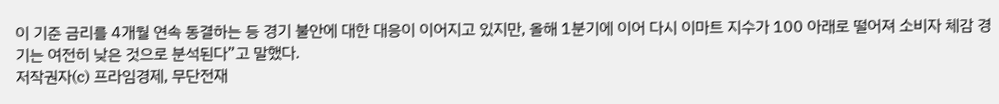이 기준 금리를 4개월 연속 동결하는 등 경기 불안에 대한 대응이 이어지고 있지만, 올해 1분기에 이어 다시 이마트 지수가 100 아래로 떨어져 소비자 체감 경기는 여전히 낮은 것으로 분석된다”고 말했다.
저작권자(c) 프라임경제, 무단전재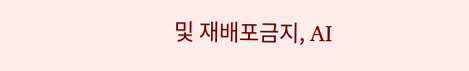및 재배포금지, AI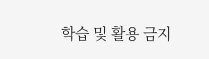학습 및 활용 금지